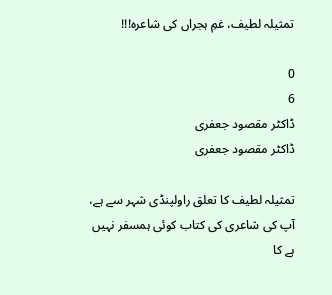تمثیلہ لطیف، غمِ ہجراں کی شاعرہ!!!

0
6
ڈاکٹر مقصود جعفری
ڈاکٹر مقصود جعفری

تمثیلہ لطیف کا تعلق راولپنڈی شہر سے ہے، آپ کی شاعری کی کتاب کوئی ہمسفر نہیں ہے کا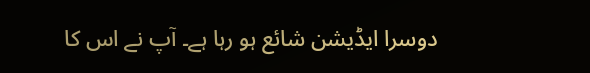دوسرا ایڈیشن شائع ہو رہا ہے۔ آپ نے اس کا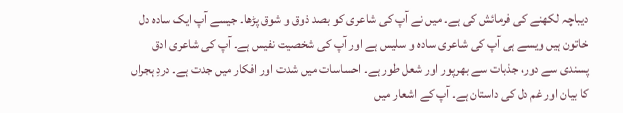دیباچہ لکھنے کی فرمائش کی ہے۔ میں نے آپ کی شاعری کو بصد ذوق و شوق پڑھا۔ جیسے آپ ایک سادہ دل خاتون ہیں ویسے ہی آپ کی شاعری سادہ و سلیس ہے اور آپ کی شخصیت نفیس ہے۔ آپ کی شاعری ادق پسندی سے دور، جذبات سے بھرپور اور شعل طور ہے۔ احساسات میں شدت اور افکار میں جدت ہے۔ دردِ ہجراں کا بیان اور غم دل کی داستان ہے۔ آپ کے اشعار میں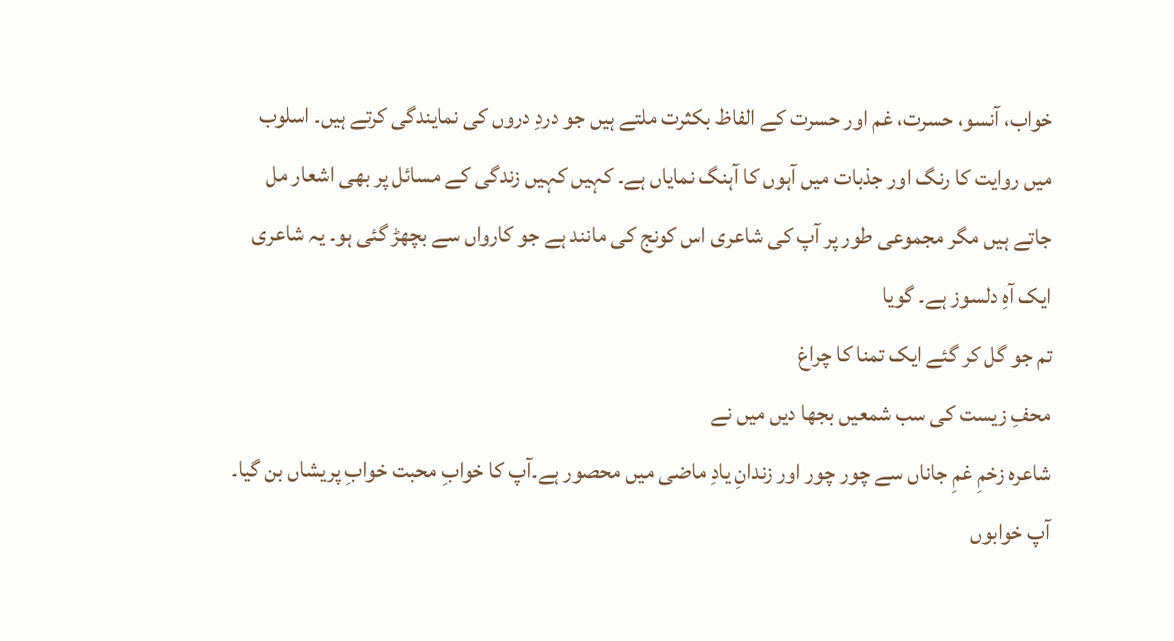خواب، آنسو، حسرت، غم اور حسرت کے الفاظ بکثرت ملتے ہیں جو دردِ دروں کی نمایندگی کرتے ہیں۔ اسلوب میں روایت کا رنگ اور جذبات میں آہوں کا آہنگ نمایاں ہے۔ کہیں کہیں زندگی کے مسائل پر بھی اشعار مل جاتے ہیں مگر مجموعی طور پر آپ کی شاعری اس کونج کی مانند ہے جو کارواں سے بچھڑ گئی ہو۔ یہ شاعری ایک آہِ دلسوز ہے۔ گویا
تم جو گل کر گئے ایک تمنا کا چراغ
محفِ زیست کی سب شمعیں بجھا دیں میں نے
شاعرہ زخمِ غمِ جاناں سے چور چور اور زندانِ یادِ ماضی میں محصور ہے۔آپ کا خوابِ محبت خوابِ پریشاں بن گیا۔ آپ خوابوں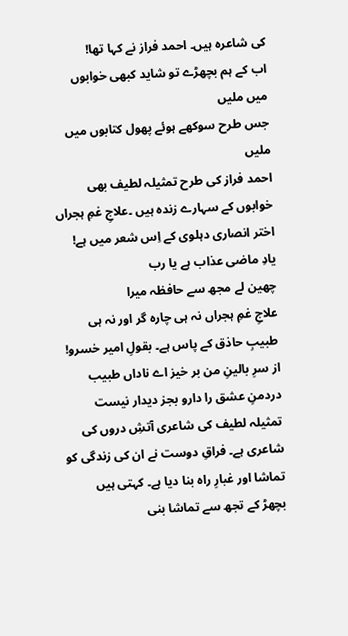کی شاعرہ ہیں۔ احمد فراز نے کہا تھا!
اب کے ہم بچھڑے تو شاید کبھی خوابوں میں ملیں
جس طرح سوکھے ہوئے پھول کتابوں میں ملیں
احمد فراز کی طرح تمثیلہ لطیف بھی خوابوں کے سہارے زندہ ہیں ۔علاجِ غمِ ہجراں اختر انصاری دہلوی کے اِس شعر میں ہے!
یادِ ماضی عذاب ہے یا رب
چھین لے مجھ سے حافظہ میرا
علاجِ غمِ ہجراں نہ ہی چارہ گر اور نہ ہی طبیبِ حاذق کے پاس ہے۔ بقولِ امیر خسرو!
از سرِ بالینِ من بر خیز اے ناداں طبیب
دردمنِ عشق را دارو بجز دیدار نیست
تمثیلہ لطیف کی شاعری آتشِ دروں کی شاعری ہے۔ فراقِ دوست نے ان کی زندگی کو تماشا اور غبارِ راہ بنا دیا ہے۔ کہتی ہیں
بچھڑ کے تجھ سے تماشا بنی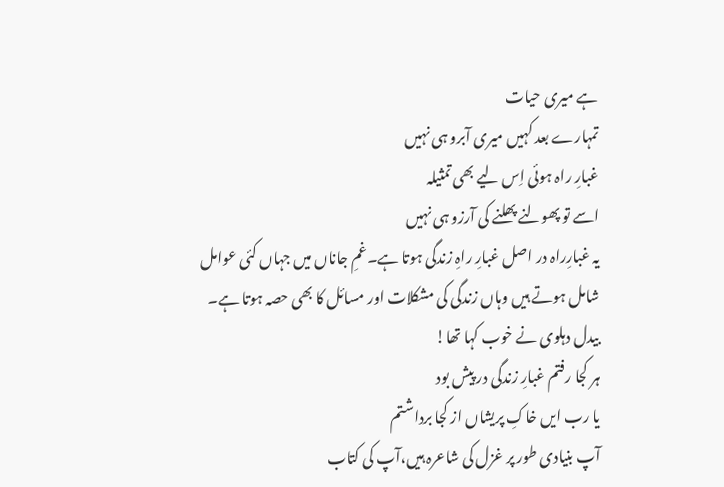ہے میری حیات
تمہارے بعد کہیں میری آبرو ہی نہیں
غبارِ راہ ہوئی اِس لیے بھی تمثیلہ
اسے تو پھولنے پھلنے کی آرزو ہی نہیں
یہ غبارِراہ در اصل غبارِ راہِ زندگی ہوتا ہے۔غمِ جاناں میں جہاں کئی عوامل شامل ہوتے ہیں وہاں زندگی کی مشکلات اور مسائل کا بھی حصہ ہوتا ہے۔ بیدل دہلوی نے خوب کہا تھا!
ہر کجا رفتم غبارِ زندگی در پیش بود
یا رب ایں خاکِ پریشاں از کجا برداشتم
آپ بنیادی طور پر غزل کی شاعرہ ہیں،آپ کی کتاب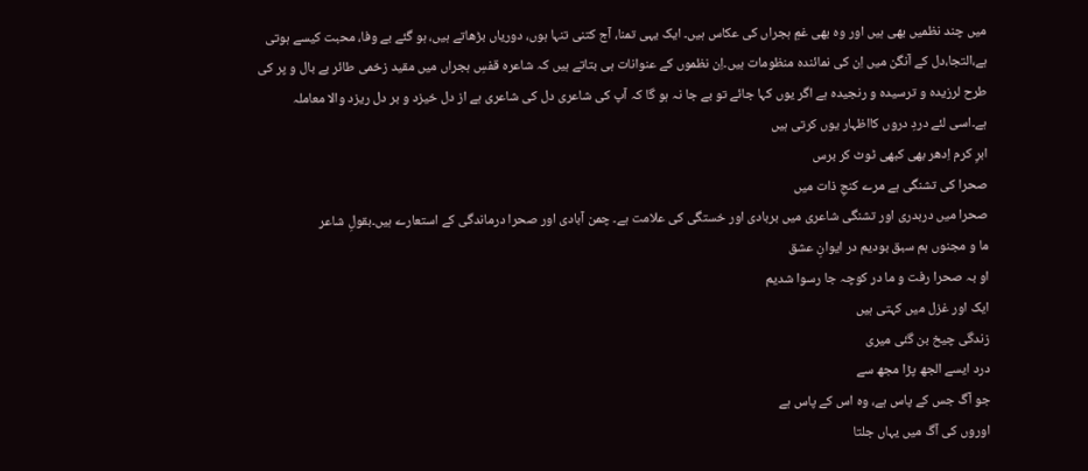میں چند نظمیں بھی ہیں اور وہ بھی غمِ ہجراں کی عکاس ہیں۔ ایک یہی تمنا، آج کتنی تنہا ہوں، دوریاں بڑھاتے ہیں، ہو گئے بے وفا، محبت کیسے ہوتی ہے،التجا،دل کے آنگن میں اِن کی نمائندہ منظومات ہیں۔اِن نظموں کے عنوانات ہی بتاتے ہیں کہ شاعرہ قفسِ ہجراں میں مقید زخمی طائر بے بال و پر کی طرح لرزیدہ و ترسیدہ و رنجیدہ ہے اگر یوں کہا جائے تو بے جا نہ ہو گا کہ آپ کی شاعری دل کی شاعری ہے از دل خیزد و بر دل ریزد والا معاملہ ہے۔اسی لئے دردِ دروں کااظہار یوں کرتی ہیں
ابرِ کرم اِدھر بھی کبھی ٹوٹ کر برس
صحرا کی تشنگی ہے مرے کنجِ ذات میں
صحرا میں دربدری اور تشنگی شاعری میں بربادی اور خستگی کی علامت ہے۔ چمن آبادی اور صحرا درماندگی کے استعارے ہیں۔بقولِ شاعر
ما و مجنوں ہم سبق بودیم در ایوانِ عشق
او بہ صحرا رفت و ما در کوچہ جا رسوا شدیم
ایک اور غزل میں کہتی ہیں
زندگی چیخ بن گئی میری
درد ایسے الجھ پڑا مجھ سے
جو آگ جس کے پاس ہے، وہ اس کے پاس ہے
اوروں کی آگ میں یہاں جلتا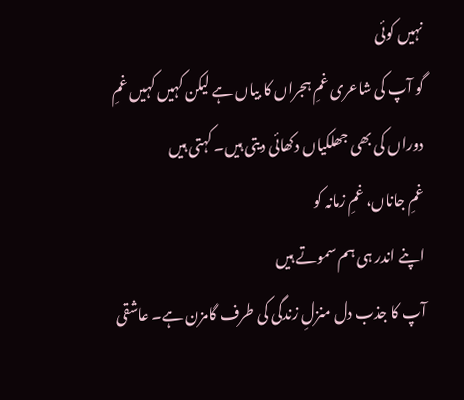نہیں کوئی
گو آپ کی شاعری غمِ ہجراں کا بیاں ہے لیکن کہیں کہیں غمِ دوراں کی بھی جھلکیاں دکھائی دیتی ہیں۔ کہتی ہیں
غمِ جاناں، غمِ زمانہ کو
اپنے اندر ہی ہم سموتے ہیں
آپ کا جذب دل منزلِ زندگی کی طرف گامزن ہے۔ عاشقی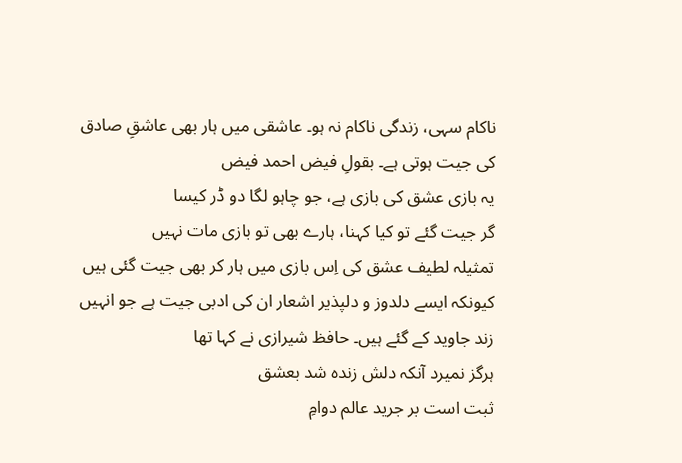ناکام سہی، زندگی ناکام نہ ہو۔ عاشقی میں ہار بھی عاشقِ صادق کی جیت ہوتی ہے۔ بقولِ فیض احمد فیض
یہ بازی عشق کی بازی ہے، جو چاہو لگا دو ڈر کیسا
گر جیت گئے تو کیا کہنا، ہارے بھی تو بازی مات نہیں
تمثیلہ لطیف عشق کی اِس بازی میں ہار کر بھی جیت گئی ہیں کیونکہ ایسے دلدوز و دلپذیر اشعار ان کی ادبی جیت ہے جو انہیں زند جاوید کے گئے ہیں۔ حافظ شیرازی نے کہا تھا
ہرگز نمیرد آنکہ دلش زندہ شد بعشق
ثبت است بر جرید عالم دوامِ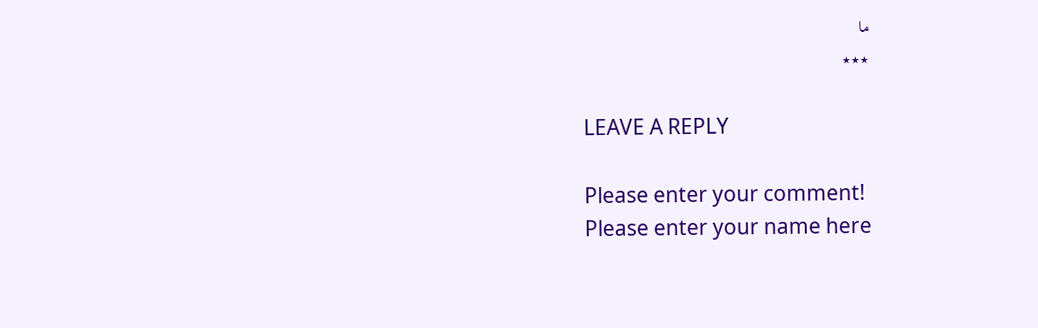ما
٭٭٭

LEAVE A REPLY

Please enter your comment!
Please enter your name here